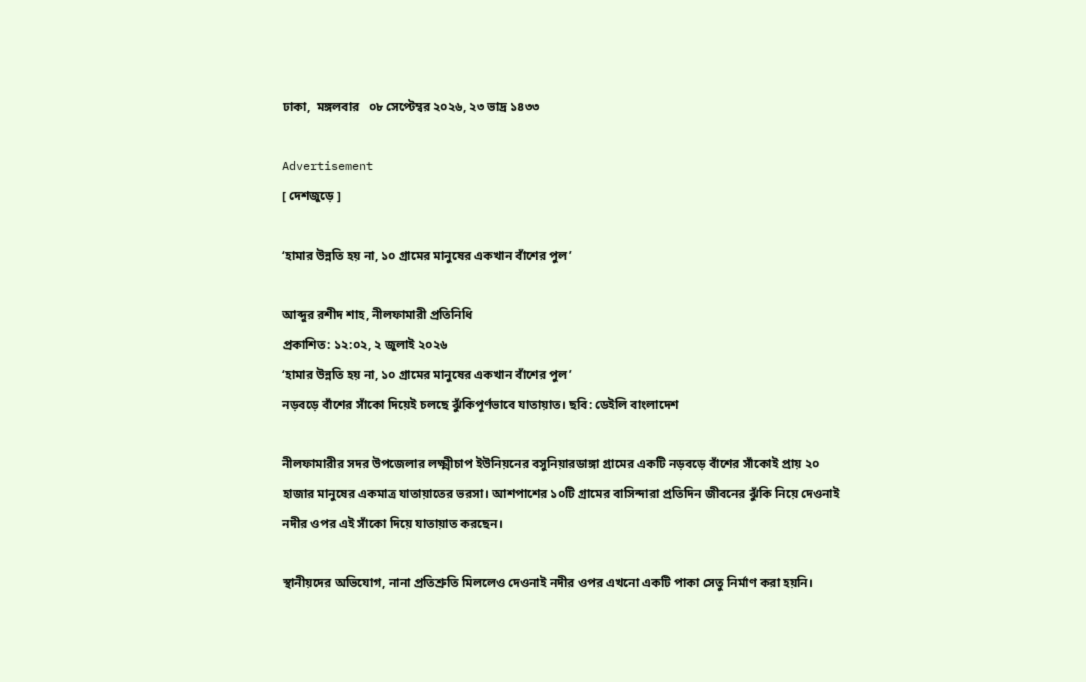ঢাকা,  মঙ্গলবার   ০৮ সেপ্টেম্বর ২০২৬, ২৩ ভাদ্র ১৪৩৩

Advertisement
[ দেশজুড়ে ]

‘হামার উন্নতি হয় না, ১০ গ্রামের মানুষের একখান বাঁশের পুল’

আব্দুর রশীদ শাহ, নীলফামারী প্রতিনিধি
প্রকাশিত: ১২:০২, ২ জুলাই ২০২৬
‘হামার উন্নতি হয় না, ১০ গ্রামের মানুষের একখান বাঁশের পুল’
নড়বড়ে বাঁশের সাঁকো দিয়েই চলছে ঝুঁকিপূর্ণভাবে যাতায়াত। ছবি: ডেইলি বাংলাদেশ

নীলফামারীর সদর উপজেলার লক্ষ্মীচাপ ইউনিয়নের বসুনিয়ারডাঙ্গা গ্রামের একটি নড়বড়ে বাঁশের সাঁকোই প্রায় ২০ হাজার মানুষের একমাত্র যাতায়াতের ভরসা। আশপাশের ১০টি গ্রামের বাসিন্দারা প্রতিদিন জীবনের ঝুঁকি নিয়ে দেওনাই নদীর ওপর এই সাঁকো দিয়ে যাতায়াত করছেন।

স্থানীয়দের অভিযোগ, নানা প্রতিশ্রুতি মিললেও দেওনাই নদীর ওপর এখনো একটি পাকা সেতু নির্মাণ করা হয়নি।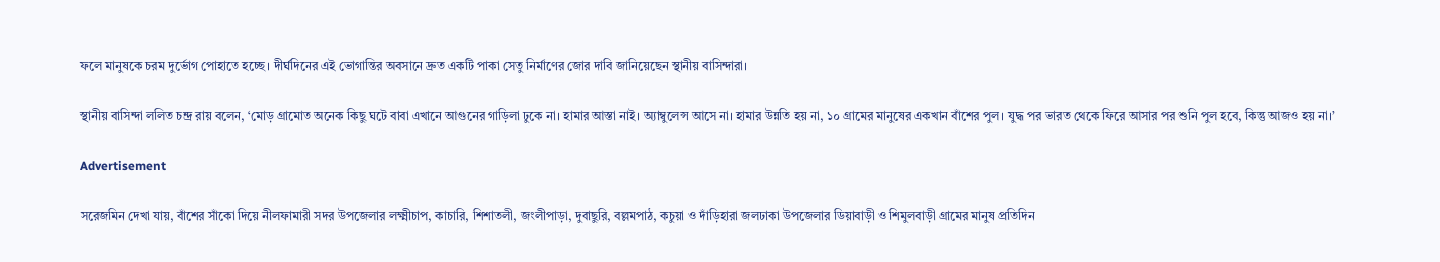ফলে মানুষকে চরম দুর্ভোগ পোহাতে হচ্ছে। দীর্ঘদিনের এই ভোগান্তির অবসানে দ্রুত একটি পাকা সেতু নির্মাণের জোর দাবি জানিয়েছেন স্থানীয় বাসিন্দারা।

স্থানীয় বাসিন্দা ললিত চন্দ্র রায় বলেন, ‘মোড় গ্রামোত অনেক কিছু ঘটে বাবা এখানে আগুনের গাড়িলা ঢুকে না। হামার আস্তা নাই। অ্যাম্বুলেন্স আসে না। হামার উন্নতি হয় না, ১০ গ্রামের মানুষের একখান বাঁশের পুল। যুদ্ধ পর ভারত থেকে ফিরে আসার পর শুনি পুল হবে, কিন্তু আজও হয় না।’

Advertisement

সরেজমিন দেখা যায়, বাঁশের সাঁকো দিয়ে নীলফামারী সদর উপজেলার লক্ষ্মীচাপ, কাচারি, শিশাতলী, জংলীপাড়া, দুবাছুরি, বল্লমপাঠ, কচুয়া ও দাঁড়িহারা জলঢাকা উপজেলার ডিয়াবাড়ী ও শিমুলবাড়ী গ্রামের মানুষ প্রতিদিন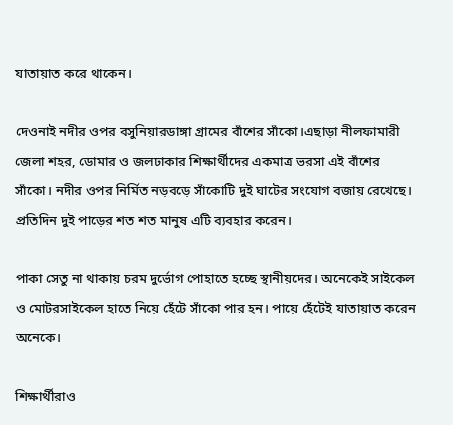যাতায়াত করে থাকেন।

দেওনাই নদীর ওপর বসুনিয়ারডাঙ্গা গ্রামের বাঁশের সাঁকো।এছাড়া নীলফামারী জেলা শহর, ডোমার ও জলঢাকার শিক্ষার্থীদের একমাত্র ভরসা এই বাঁশের সাঁকো। নদীর ওপর নির্মিত নড়বড়ে সাঁকোটি দুই ঘাটের সংযোগ বজায় রেখেছে। প্রতিদিন দুই পাড়ের শত শত মানুষ এটি ব্যবহার করেন।

পাকা সেতু না থাকায় চরম দুর্ভোগ পোহাতে হচ্ছে স্থানীয়দের। অনেকেই সাইকেল ও মোটরসাইকেল হাতে নিয়ে হেঁটে সাঁকো পার হন। পায়ে হেঁটেই যাতায়াত করেন অনেকে।

শিক্ষার্থীরাও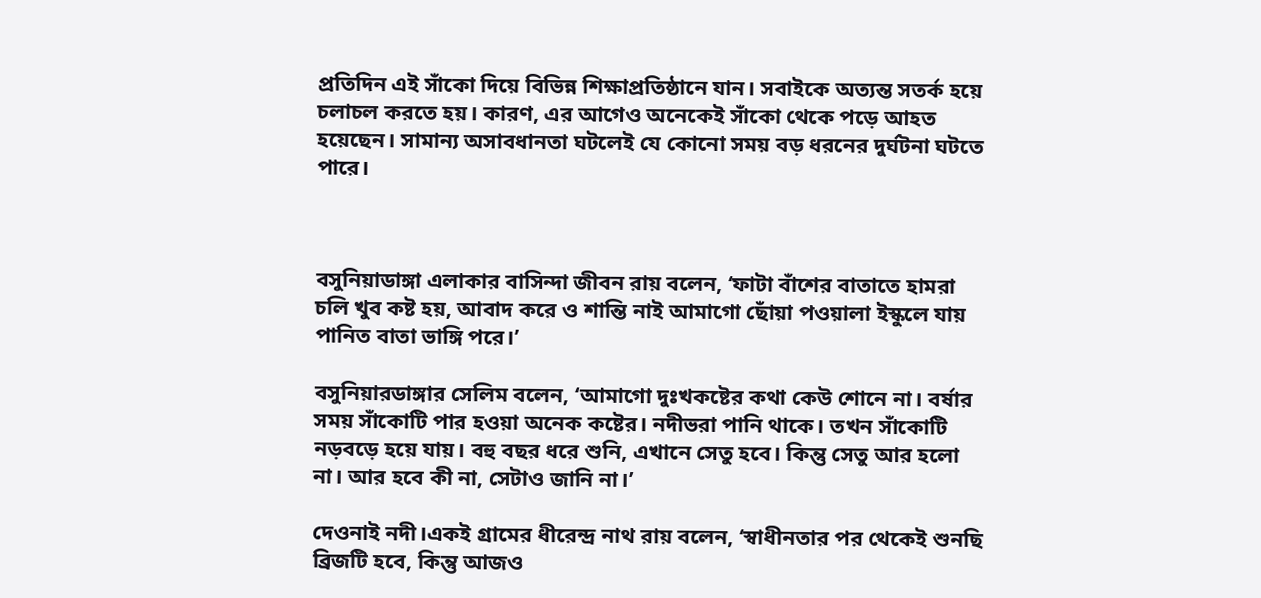প্রতিদিন এই সাঁকো দিয়ে বিভিন্ন শিক্ষাপ্রতিষ্ঠানে যান। সবাইকে অত্যন্ত সতর্ক হয়ে চলাচল করতে হয়। কারণ, এর আগেও অনেকেই সাঁকো থেকে পড়ে আহত হয়েছেন। সামান্য অসাবধানতা ঘটলেই যে কোনো সময় বড় ধরনের দুর্ঘটনা ঘটতে পারে।



বসুনিয়াডাঙ্গা এলাকার বাসিন্দা জীবন রায় বলেন, ‘ফাটা বাঁশের বাতাতে হামরা চলি খুব কষ্ট হয়, আবাদ করে ও শান্তি নাই আমাগো ছোঁয়া প‌ওয়ালা ইস্কুলে যায় পানিত বাতা ভাঙ্গি পরে।’

বসুনিয়ারডাঙ্গার সেলিম বলেন, ‘আমাগো দুঃখকষ্টের কথা কেউ শোনে না। বর্ষার সময় সাঁকোটি পার হওয়া অনেক কষ্টের। নদীভরা পানি থাকে। তখন সাঁকোটি নড়বড়ে হয়ে যায়। বহু বছর ধরে শুনি, এখানে সেতু হবে। কিন্তু সেতু আর হলো না। আর হবে কী না, সেটাও জানি না।’

দেওনাই নদী।একই গ্রামের ধীরেন্দ্র নাথ রায় বলেন, ‘স্বাধীনতার পর থেকেই শুনছি ব্রিজটি হবে, কিন্তু আজও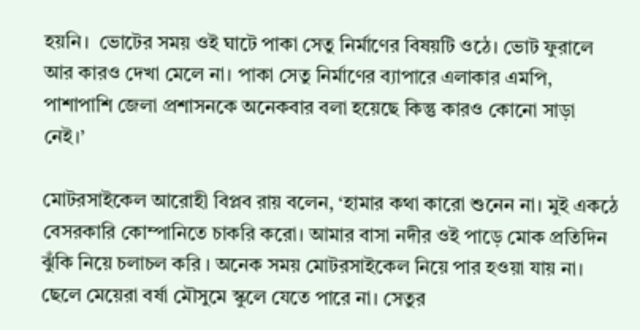হয়নি।  ভোটের সময় ওই ঘাটে পাকা সেতু নির্মাণের বিষয়টি ওঠে। ভোট ফুরালে আর কারও দেখা মেলে না। পাকা সেতু নির্মাণের ব্যাপারে এলাকার এমপি, পাশাপাশি জেলা প্রশাসনকে অনেকবার বলা হয়েছে কিন্তু কারও কোনো সাড়া নেই।’

মোটরসাইকেল আরোহী বিপ্লব রায় বলেন, ‘হামার কথা কারো শুনেন না। মুই একঠে বেসরকারি কোম্পানিতে চাকরি করো। আমার বাসা নদীর ওই পাড়ে মোক প্রতিদিন ঝুঁকি নিয়ে চলাচল করি । অনেক সময় মোটরসাইকেল নিয়ে পার হওয়া যায় না। ছেলে মেয়েরা বর্ষা মৌসুমে স্কুলে যেতে পারে না। সেতুর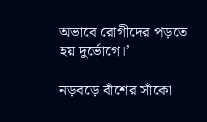অভাবে রোগীদের পড়তে হয় দুর্ভোগে।’

নড়বড়ে বাঁশের সাঁকো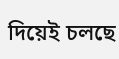দিয়েই চলছে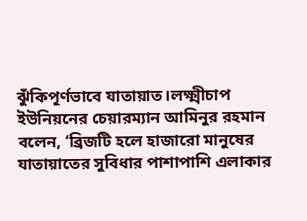ঝুঁকিপূর্ণভাবে যাতায়াত।লক্ষ্মীচাপ ইউনিয়নের চেয়ারম্যান আমিনুর রহমান বলেন, ‘ব্রিজটি হলে হাজারো মানুষের যাতায়াতের সুবিধার পাশাপাশি এলাকার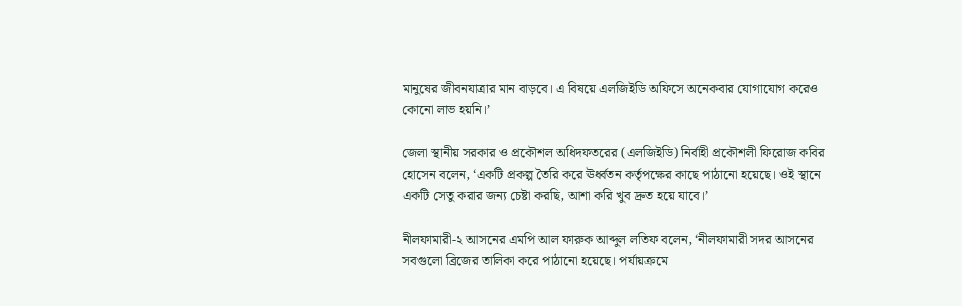মানুষের জীবনযাত্রার মান বাড়বে। এ বিষয়ে এলজিইডি অফিসে অনেকবার যোগাযোগ করেও কোনো লাভ হয়নি।’

জেলা স্থানীয় সরকার ও প্রকৌশল অধিদফতরের (এলজিইডি) নির্বাহী প্রকৌশলী ফিরোজ কবির হোসেন বলেন, ‘একটি প্রকল্প তৈরি করে ঊর্ধ্বতন কর্তৃপক্ষের কাছে পাঠানো হয়েছে। ওই স্থানে একটি সেতু করার জন্য চেষ্টা করছি, আশা করি খুব দ্রুত হয়ে যাবে।’

নীলফামারী-২ আসনের এমপি আল ফারুক আব্দুল লতিফ বলেন, ‘নীলফামারী সদর আসনের সবগুলো ব্রিজের তালিকা করে পাঠানো হয়েছে। পর্যায়ক্রমে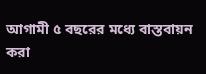আগামী ৫ বছরের মধ্যে বাস্তবায়ন করা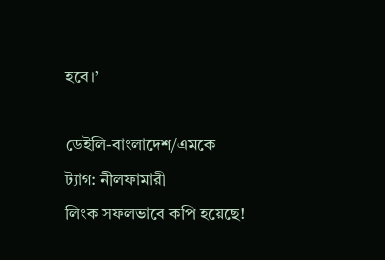হবে।’

ডেইলি-বাংলাদেশ/এমকে
ট্যাগ: নীলফামারী
লিংক সফলভাবে কপি হয়েছে!